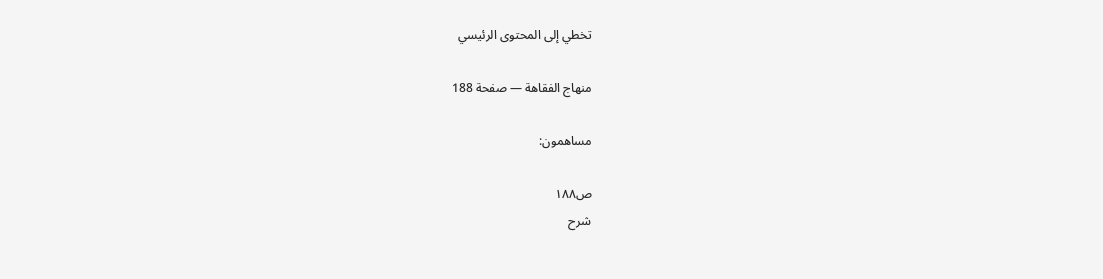تخطي إلى المحتوى الرئيسي

منهاج الفقاهة — صفحة 188

مساهمون:

ص١٨٨
شرح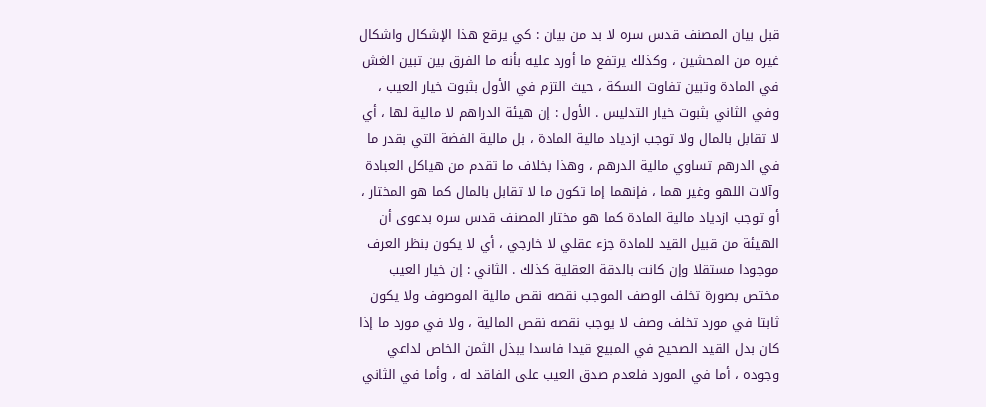قبل بيان المصنف قدس سره لا بد من بيان : كي يرقع هذا الإشكال واشكال غيره من المحشين ، وكذلك يرتفع ما أورد عليه بأنه ما الفرق بين تبين الغش في المادة وتبين تفاوت السكة ، حيث التزم في الأول بثبوت خيار العيب ، وفي الثاني بثبوت خيار التدليس . الأول : إن هيئة الدراهم لا مالية لها ، أي لا تقابل بالمال ولا توجب ازدياد مالية المادة ، بل مالية الفضة التي بقدر ما في الدرهم تساوي مالية الدرهم ، وهذا بخلاف ما تقدم من هياكل العبادة وآلات اللهو وغير هما ، فإنهما إما تكون ما لا تقابل بالمال كما هو المختار ، أو توجب ازدياد مالية المادة كما هو مختار المصنف قدس سره بدعوى أن الهيئة من قبيل القيد للمادة جزء عقلي لا خارجي ، أي لا يكون بنظر العرف موجودا مستقلا وإن كانت بالدقة العقلية كذلك . الثاني : إن خيار العيب مختص بصورة تخلف الوصف الموجب نقصه نقص مالية الموصوف ولا يكون ثابتا في مورد تخلف وصف لا يوجب نقصه نقص المالية ، ولا في مورد ما إذا كان بدل القيد الصحيح في المبيع قيدا فاسدا يبذل الثمن الخاص لداعي وجوده ، أما في المورد فلعدم صدق العيب على الفاقد له ، وأما في الثاني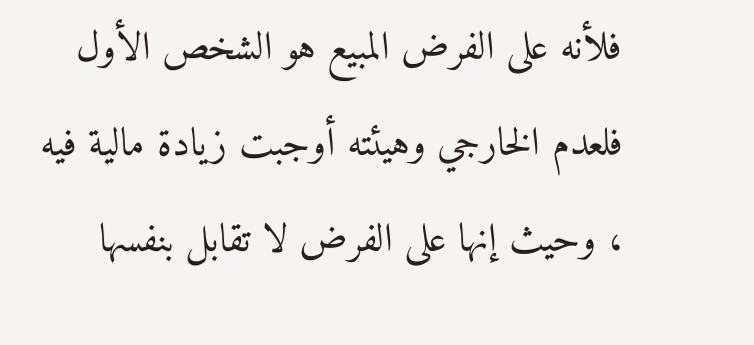فلأنه على الفرض المبيع هو الشخص الأول فلعدم الخارجي وهيئته أوجبت زيادة مالية فيه ، وحيث إنها على الفرض لا تقابل بنفسها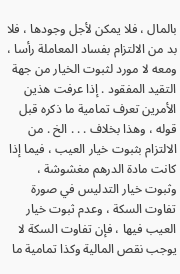بالمال ، فلا يمكن لأجل وجودها ، فلا بد من الالتزام بفساد المعاملة رأسا ، ومعه لا مورد لثبوت الخيار من جهة التقيد المفقود . إذا عرفت هذين الأمرين تعرف تمامية ما ذكره قبل قوله ، وهذا بخلاف . . . الخ . من الالتزام بثبوت خيار العيب ، فيما إذا كانت مادة الدرهم مغشوشة ، وثبوت خيار التدليس في صورة تفاوت السكة ، وعدم ثبوت خيار العيب فيها ، فإن تفاوت السكة لا يوجب نقص المالية وكذا تمامية ما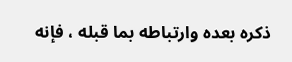ذكره بعده وارتباطه بما قبله ، فإنه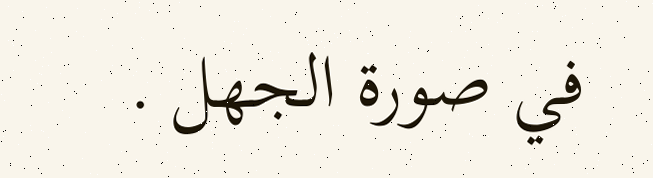في صورة الجهل .